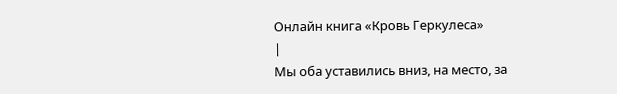Онлайн книга «Кровь Геркулеса»
|
Мы оба уставились вниз, на место, за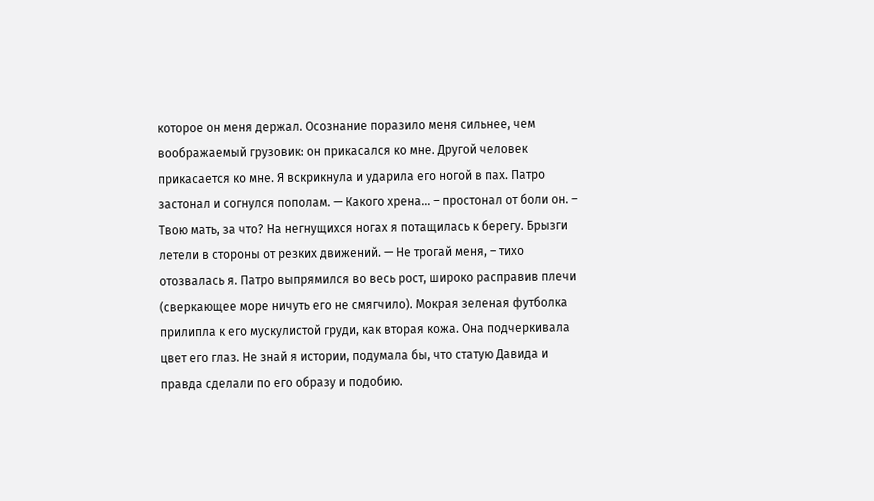которое он меня держал. Осознание поразило меня сильнее, чем воображаемый грузовик: он прикасался ко мне. Другой человек прикасается ко мне. Я вскрикнула и ударила его ногой в пах. Патро застонал и согнулся пополам. — Какого хрена… – простонал от боли он. – Твою мать, за что? На негнущихся ногах я потащилась к берегу. Брызги летели в стороны от резких движений. — Не трогай меня, – тихо отозвалась я. Патро выпрямился во весь рост, широко расправив плечи (сверкающее море ничуть его не смягчило). Мокрая зеленая футболка прилипла к его мускулистой груди, как вторая кожа. Она подчеркивала цвет его глаз. Не знай я истории, подумала бы, что статую Давида и правда сделали по его образу и подобию.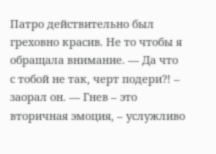Патро действительно был греховно красив. Не то чтобы я обращала внимание. — Да что с тобой не так, черт подери?! – заорал он. — Гнев – это вторичная эмоция, – услужливо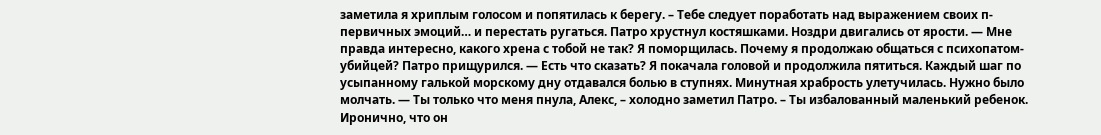заметила я хриплым голосом и попятилась к берегу. – Тебе следует поработать над выражением своих п-первичных эмоций… и перестать ругаться. Патро хрустнул костяшками. Ноздри двигались от ярости. — Мне правда интересно, какого хрена с тобой не так? Я поморщилась. Почему я продолжаю общаться с психопатом-убийцей? Патро прищурился. — Есть что сказать? Я покачала головой и продолжила пятиться. Каждый шаг по усыпанному галькой морскому дну отдавался болью в ступнях. Минутная храбрость улетучилась. Нужно было молчать. — Ты только что меня пнула, Алекс, – холодно заметил Патро. – Ты избалованный маленький ребенок. Иронично, что он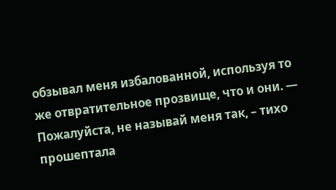обзывал меня избалованной, используя то же отвратительное прозвище, что и они. — Пожалуйста, не называй меня так, – тихо прошептала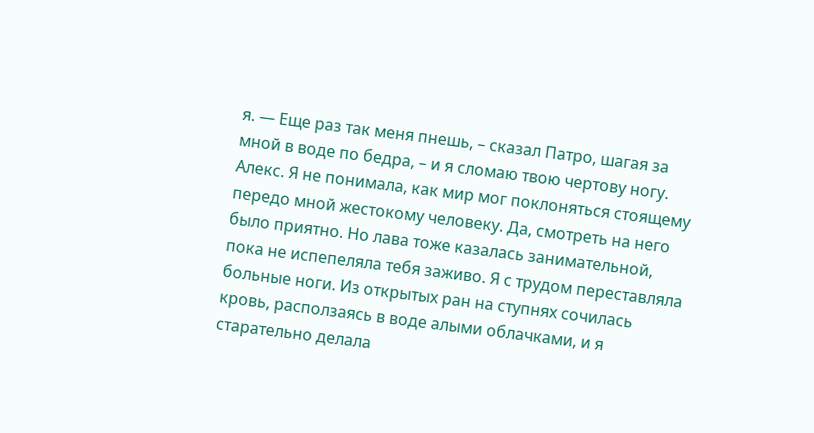я. — Еще раз так меня пнешь, – сказал Патро, шагая за мной в воде по бедра, – и я сломаю твою чертову ногу. Алекс. Я не понимала, как мир мог поклоняться стоящему передо мной жестокому человеку. Да, смотреть на него было приятно. Но лава тоже казалась занимательной, пока не испепеляла тебя заживо. Я с трудом переставляла больные ноги. Из открытых ран на ступнях сочилась кровь, расползаясь в воде алыми облачками, и я старательно делала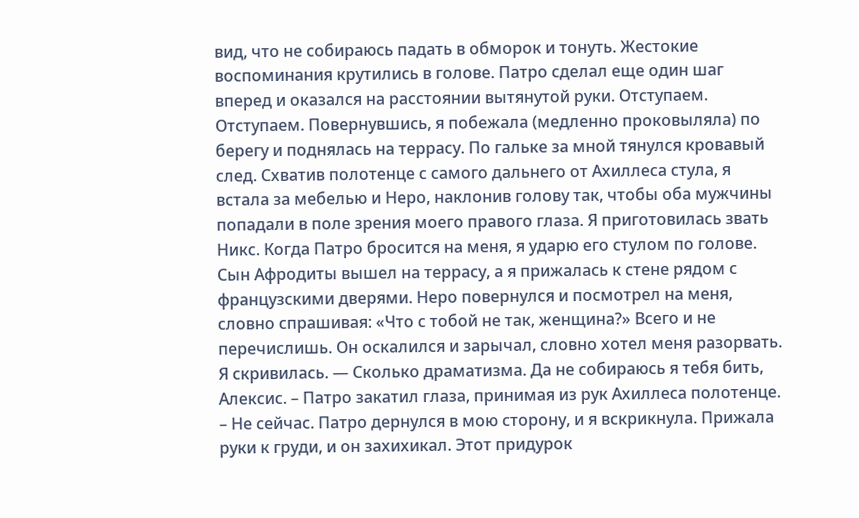вид, что не собираюсь падать в обморок и тонуть. Жестокие воспоминания крутились в голове. Патро сделал еще один шаг вперед и оказался на расстоянии вытянутой руки. Отступаем. Отступаем. Повернувшись, я побежала (медленно проковыляла) по берегу и поднялась на террасу. По гальке за мной тянулся кровавый след. Схватив полотенце с самого дальнего от Ахиллеса стула, я встала за мебелью и Неро, наклонив голову так, чтобы оба мужчины попадали в поле зрения моего правого глаза. Я приготовилась звать Никс. Когда Патро бросится на меня, я ударю его стулом по голове. Сын Афродиты вышел на террасу, а я прижалась к стене рядом с французскими дверями. Неро повернулся и посмотрел на меня, словно спрашивая: «Что с тобой не так, женщина?» Всего и не перечислишь. Он оскалился и зарычал, словно хотел меня разорвать. Я скривилась. — Сколько драматизма. Да не собираюсь я тебя бить, Алексис. – Патро закатил глаза, принимая из рук Ахиллеса полотенце. – Не сейчас. Патро дернулся в мою сторону, и я вскрикнула. Прижала руки к груди, и он захихикал. Этот придурок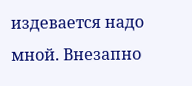издевается надо мной. Внезапно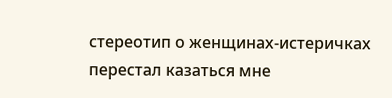стереотип о женщинах-истеричках перестал казаться мне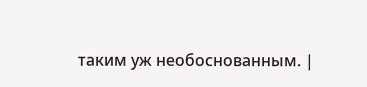таким уж необоснованным. |